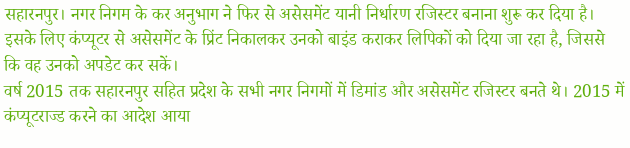सहारनपुर। नगर निगम के कर अनुभाग ने फिर से असेसमेंट यानी निर्धारण रजिस्टर बनाना शुरू कर दिया है। इसके लिए कंप्यूटर से असेसमेंट के प्रिंट निकालकर उनको बाइंड कराकर लिपिकों को दिया जा रहा है, जिससे कि वह उनको अपडेट कर सकें।
वर्ष 2015 तक सहारनपुर सहित प्रदेश के सभी नगर निगमों में डिमांड और असेसमेंट रजिस्टर बनते थे। 2015 में कंप्यूटराज्ड करने का आदेश आया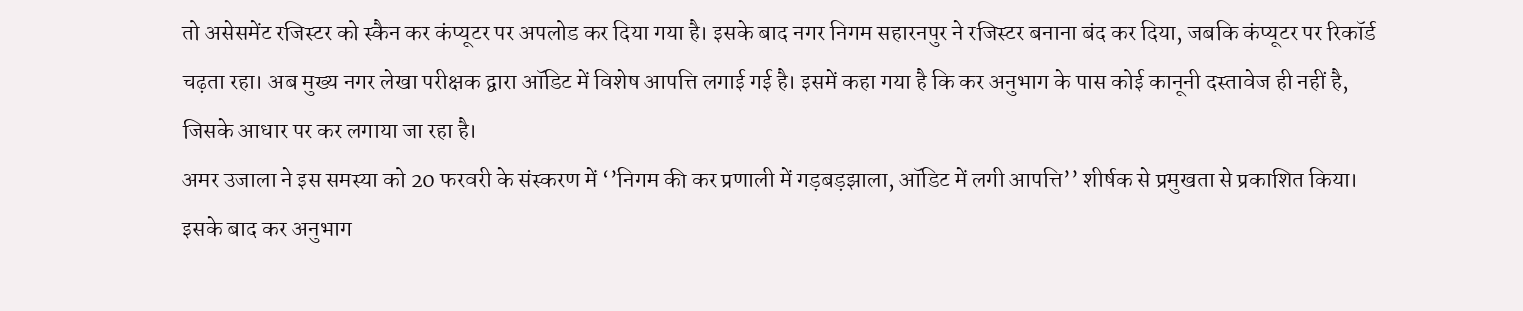तो असेसमेंट रजिस्टर को स्कैन कर कंप्यूटर पर अपलोड कर दिया गया है। इसके बाद नगर निगम सहारनपुर ने रजिस्टर बनाना बंद कर दिया, जबकि कंप्यूटर पर रिकॉर्ड चढ़ता रहा। अब मुख्य नगर लेखा परीक्षक द्वारा ऑडिट में विशेष आपत्ति लगाई गई है। इसमें कहा गया है कि कर अनुभाग के पास कोई कानूनी दस्तावेज ही नहीं है, जिसके आधार पर कर लगाया जा रहा है।
अमर उजाला ने इस समस्या को 20 फरवरी के संस्करण में ‘’निगम की कर प्रणाली में गड़बड़झाला, ऑडिट में लगी आपत्ति’’ शीर्षक से प्रमुखता से प्रकाशित किया। इसके बाद कर अनुभाग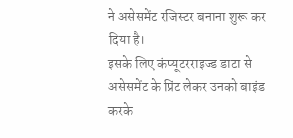ने असेसमेंट रजिस्टर बनाना शुरू कर दिया है।
इसके लिए कंप्यूटरराइज्ड डाटा से असेसमेंट के प्रिंट लेकर उनको बाइंड करके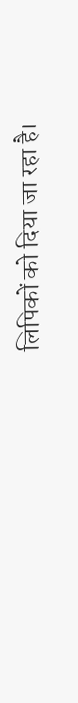लिपिकों को दिया जा रहा है।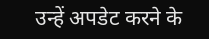उन्हें अपडेट करने के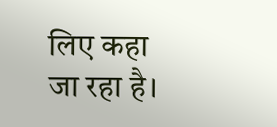लिए कहा जा रहा है।